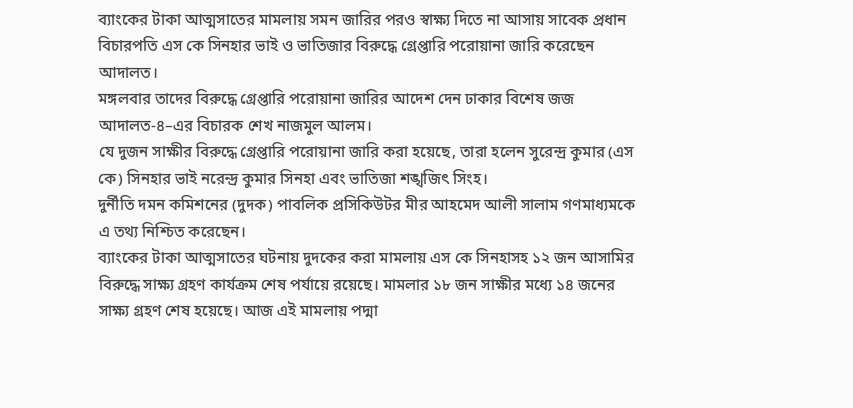ব্যাংকের টাকা আত্মসাতের মামলায় সমন জারির পরও স্বাক্ষ্য দিতে না আসায় সাবেক প্রধান বিচারপতি এস কে সিনহার ভাই ও ভাতিজার বিরুদ্ধে গ্রেপ্তারি পরোয়ানা জারি করেছেন আদালত।
মঙ্গলবার তাদের বিরুদ্ধে গ্রেপ্তারি পরোয়ানা জারির আদেশ দেন ঢাকার বিশেষ জজ আদালত-৪–এর বিচারক শেখ নাজমুল আলম।
যে দুজন সাক্ষীর বিরুদ্ধে গ্রেপ্তারি পরোয়ানা জারি করা হয়েছে, তারা হলেন সুরেন্দ্র কুমার (এস কে) সিনহার ভাই নরেন্দ্র কুমার সিনহা এবং ভাতিজা শঙ্খজিৎ সিংহ।
দুর্নীতি দমন কমিশনের (দুদক) পাবলিক প্রসিকিউটর মীর আহমেদ আলী সালাম গণমাধ্যমকে এ তথ্য নিশ্চিত করেছেন।
ব্যাংকের টাকা আত্মসাতের ঘটনায় দুদকের করা মামলায় এস কে সিনহাসহ ১২ জন আসামির বিরুদ্ধে সাক্ষ্য গ্রহণ কার্যক্রম শেষ পর্যায়ে রয়েছে। মামলার ১৮ জন সাক্ষীর মধ্যে ১৪ জনের সাক্ষ্য গ্রহণ শেষ হয়েছে। আজ এই মামলায় পদ্মা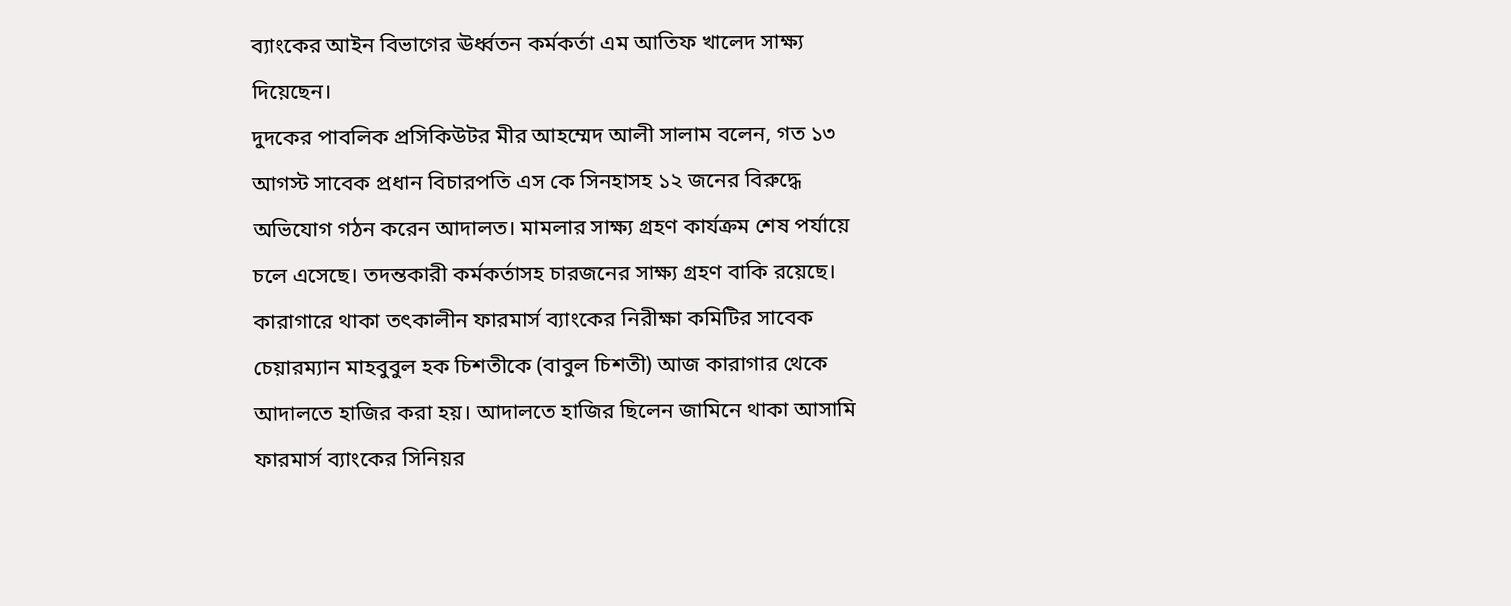ব্যাংকের আইন বিভাগের ঊর্ধ্বতন কর্মকর্তা এম আতিফ খালেদ সাক্ষ্য দিয়েছেন।
দুদকের পাবলিক প্রসিকিউটর মীর আহম্মেদ আলী সালাম বলেন, গত ১৩ আগস্ট সাবেক প্রধান বিচারপতি এস কে সিনহাসহ ১২ জনের বিরুদ্ধে অভিযোগ গঠন করেন আদালত। মামলার সাক্ষ্য গ্রহণ কার্যক্রম শেষ পর্যায়ে চলে এসেছে। তদন্তকারী কর্মকর্তাসহ চারজনের সাক্ষ্য গ্রহণ বাকি রয়েছে।
কারাগারে থাকা তৎকালীন ফারমার্স ব্যাংকের নিরীক্ষা কমিটির সাবেক চেয়ারম্যান মাহবুবুল হক চিশতীকে (বাবুল চিশতী) আজ কারাগার থেকে আদালতে হাজির করা হয়। আদালতে হাজির ছিলেন জামিনে থাকা আসামি ফারমার্স ব্যাংকের সিনিয়র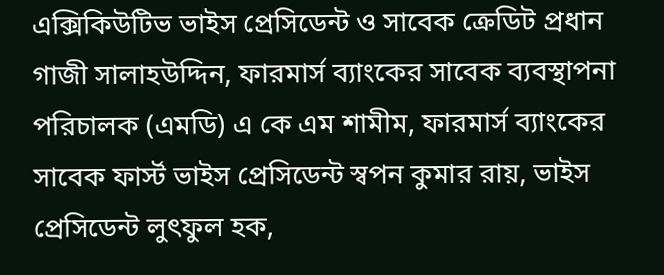এক্সিকিউটিভ ভাইস প্রেসিডেন্ট ও সাবেক ক্রেডিট প্রধান গাজী সালাহউদ্দিন, ফারমার্স ব্যাংকের সাবেক ব্যবস্থাপনা পরিচালক (এমডি) এ কে এম শামীম, ফারমার্স ব্যাংকের সাবেক ফার্স্ট ভাইস প্রেসিডেন্ট স্বপন কুমার রায়, ভাইস প্রেসিডেন্ট লুৎফুল হক,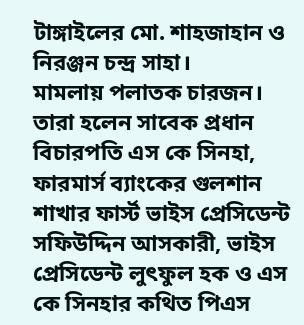টাঙ্গাইলের মো. শাহজাহান ও নিরঞ্জন চন্দ্র সাহা।
মামলায় পলাতক চারজন। তারা হলেন সাবেক প্রধান বিচারপতি এস কে সিনহা, ফারমার্স ব্যাংকের গুলশান শাখার ফার্স্ট ভাইস প্রেসিডেন্ট সফিউদ্দিন আসকারী, ভাইস প্রেসিডেন্ট লুৎফুল হক ও এস কে সিনহার কথিত পিএস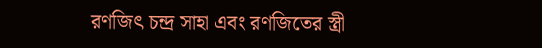রণজিৎ চন্দ্র সাহা এবং রণজিতের স্ত্রী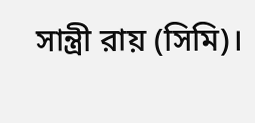সান্ত্রী রায় (সিমি)।